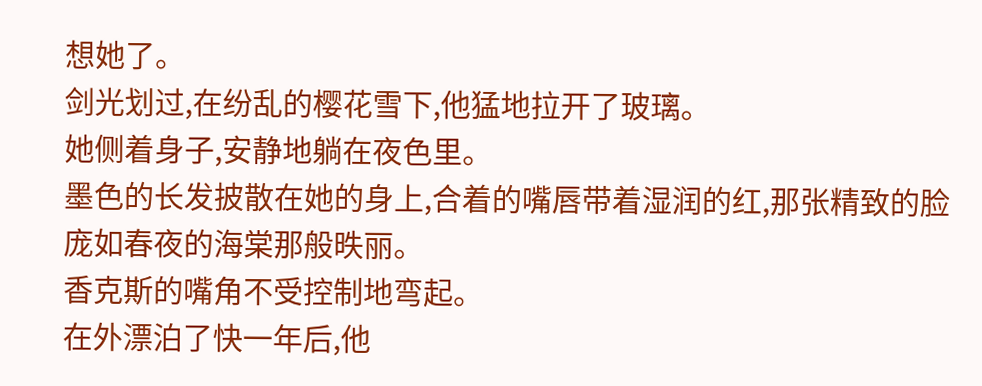想她了。
剑光划过,在纷乱的樱花雪下,他猛地拉开了玻璃。
她侧着身子,安静地躺在夜色里。
墨色的长发披散在她的身上,合着的嘴唇带着湿润的红,那张精致的脸庞如春夜的海棠那般昳丽。
香克斯的嘴角不受控制地弯起。
在外漂泊了快一年后,他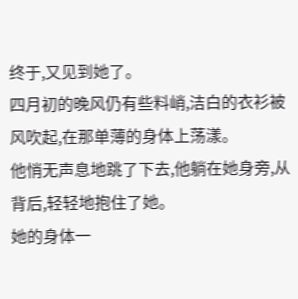终于,又见到她了。
四月初的晚风仍有些料峭,洁白的衣衫被风吹起,在那单薄的身体上荡漾。
他悄无声息地跳了下去,他躺在她身旁,从背后,轻轻地抱住了她。
她的身体一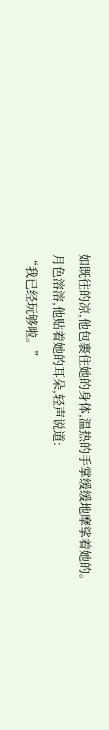如既往的凉,他包裹住她的身体,温热的手掌缓缓地摩挲着她的。
月色溶溶,他贴着她的耳朵,轻声说道:
“我已经玩够啦。”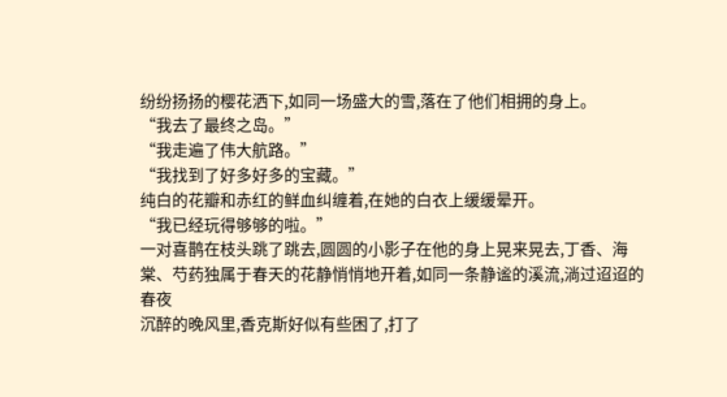纷纷扬扬的樱花洒下,如同一场盛大的雪,落在了他们相拥的身上。
“我去了最终之岛。”
“我走遍了伟大航路。”
“我找到了好多好多的宝藏。”
纯白的花瓣和赤红的鲜血纠缠着,在她的白衣上缓缓晕开。
“我已经玩得够够的啦。”
一对喜鹊在枝头跳了跳去,圆圆的小影子在他的身上晃来晃去,丁香、海棠、芍药独属于春天的花静悄悄地开着,如同一条静谧的溪流,淌过迢迢的春夜
沉醉的晚风里,香克斯好似有些困了,打了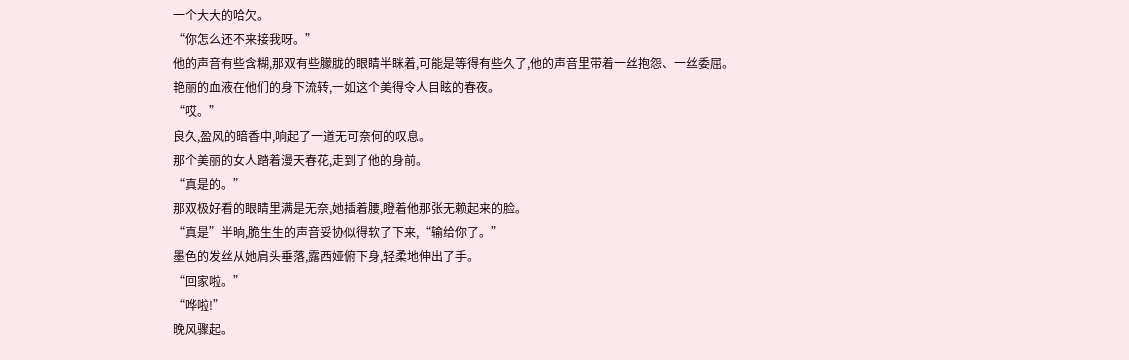一个大大的哈欠。
“你怎么还不来接我呀。”
他的声音有些含糊,那双有些朦胧的眼睛半眯着,可能是等得有些久了,他的声音里带着一丝抱怨、一丝委屈。
艳丽的血液在他们的身下流转,一如这个美得令人目眩的春夜。
“哎。”
良久,盈风的暗香中,响起了一道无可奈何的叹息。
那个美丽的女人踏着漫天春花,走到了他的身前。
“真是的。”
那双极好看的眼睛里满是无奈,她插着腰,瞪着他那张无赖起来的脸。
“真是”半晌,脆生生的声音妥协似得软了下来,“输给你了。”
墨色的发丝从她肩头垂落,露西娅俯下身,轻柔地伸出了手。
“回家啦。”
“哗啦!”
晚风骤起。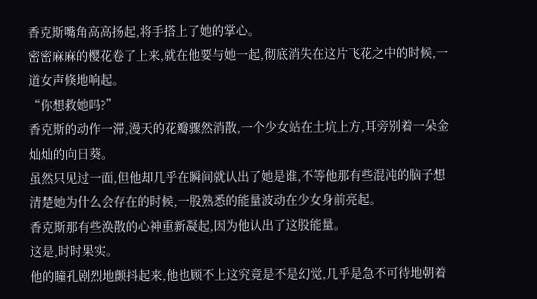香克斯嘴角高高扬起,将手搭上了她的掌心。
密密麻麻的樱花卷了上来,就在他要与她一起,彻底消失在这片飞花之中的时候,一道女声倏地响起。
“你想救她吗?”
香克斯的动作一滞,漫天的花瓣骤然消散,一个少女站在土坑上方,耳旁别着一朵金灿灿的向日葵。
虽然只见过一面,但他却几乎在瞬间就认出了她是谁,不等他那有些混沌的脑子想清楚她为什么会存在的时候,一股熟悉的能量波动在少女身前亮起。
香克斯那有些涣散的心神重新凝起,因为他认出了这股能量。
这是,时时果实。
他的瞳孔剧烈地颤抖起来,他也顾不上这究竟是不是幻觉,几乎是急不可待地朝着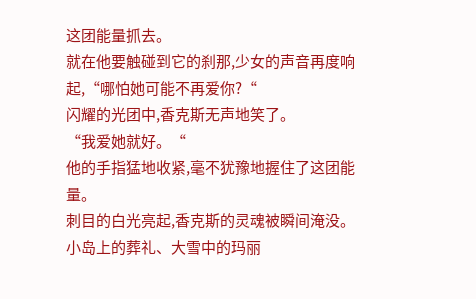这团能量抓去。
就在他要触碰到它的刹那,少女的声音再度响起,“哪怕她可能不再爱你?“
闪耀的光团中,香克斯无声地笑了。
“我爱她就好。“
他的手指猛地收紧,毫不犹豫地握住了这团能量。
刺目的白光亮起,香克斯的灵魂被瞬间淹没。
小岛上的葬礼、大雪中的玛丽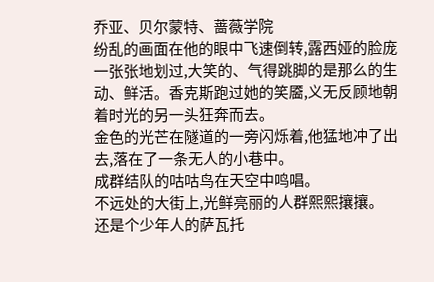乔亚、贝尔蒙特、蔷薇学院
纷乱的画面在他的眼中飞速倒转,露西娅的脸庞一张张地划过,大笑的、气得跳脚的是那么的生动、鲜活。香克斯跑过她的笑靥,义无反顾地朝着时光的另一头狂奔而去。
金色的光芒在隧道的一旁闪烁着,他猛地冲了出去,落在了一条无人的小巷中。
成群结队的咕咕鸟在天空中鸣唱。
不远处的大街上,光鲜亮丽的人群熙熙攘攘。
还是个少年人的萨瓦托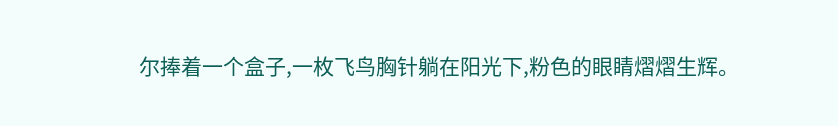尔捧着一个盒子,一枚飞鸟胸针躺在阳光下,粉色的眼睛熠熠生辉。